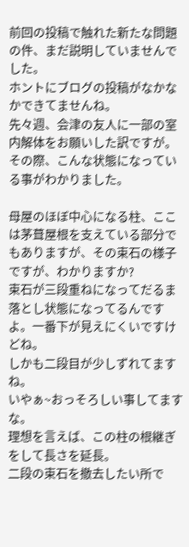前回の投稿で触れた新たな問題の件、まだ説明していませんでした。
ホントにブログの投稿がなかなかできてませんね。
先々週、会津の友人に一部の室内解体をお願いした訳ですが。
その際、こんな状態になっている事がわかりました。

母屋のほぼ中心になる柱、ここは茅葺屋根を支えている部分でもありますが、その束石の様子ですが、わかりますか?
束石が三段重ねになってだるま落とし状態になってるんですよ。一番下が見えにくいですけどね。
しかも二段目が少しずれてますね。
いやぁ~おっそろしい事してますな。
理想を言えば、この柱の根継ぎをして長さを延長。
二段の束石を撤去したい所で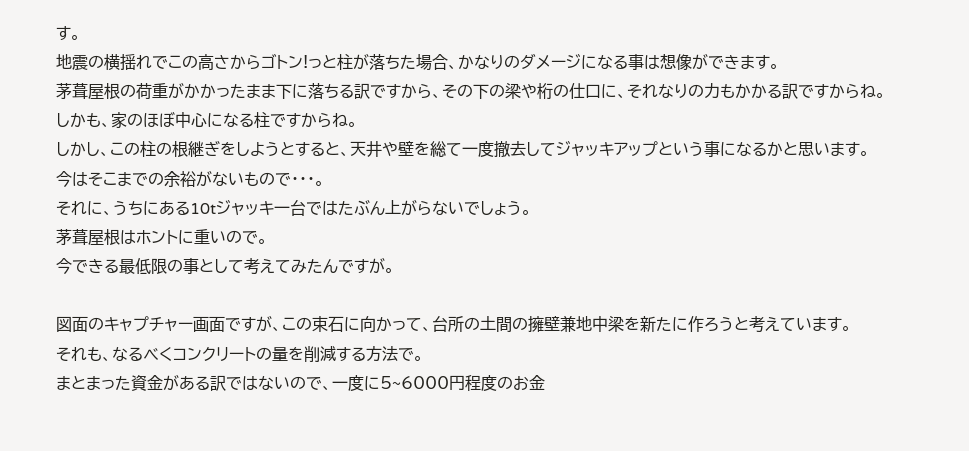す。
地震の横揺れでこの高さからゴトン!っと柱が落ちた場合、かなりのダメージになる事は想像ができます。
茅葺屋根の荷重がかかったまま下に落ちる訳ですから、その下の梁や桁の仕口に、それなりの力もかかる訳ですからね。
しかも、家のほぼ中心になる柱ですからね。
しかし、この柱の根継ぎをしようとすると、天井や壁を総て一度撤去してジャッキアップという事になるかと思います。
今はそこまでの余裕がないもので・・・。
それに、うちにある10tジャッキ一台ではたぶん上がらないでしょう。
茅葺屋根はホントに重いので。
今できる最低限の事として考えてみたんですが。

図面のキャプチャー画面ですが、この束石に向かって、台所の土間の擁壁兼地中梁を新たに作ろうと考えています。
それも、なるべくコンクリートの量を削減する方法で。
まとまった資金がある訳ではないので、一度に5~6000円程度のお金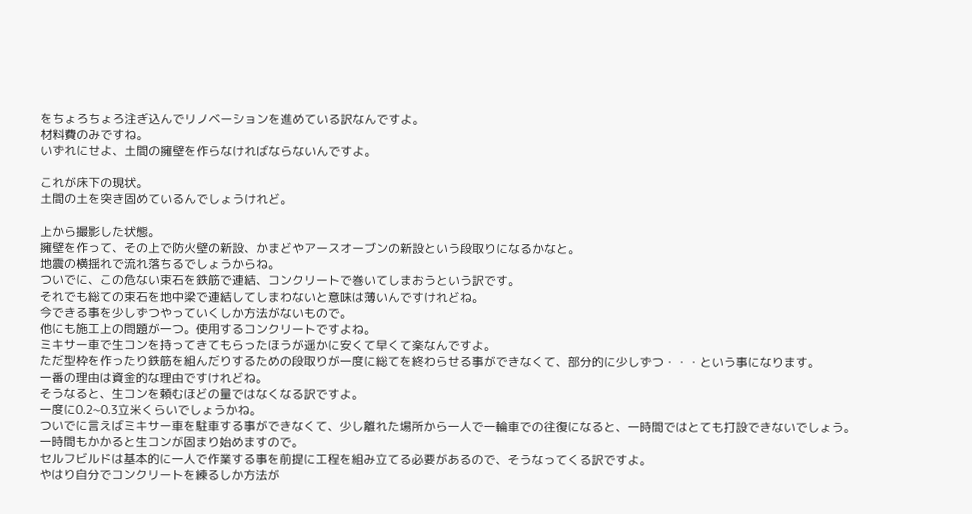をちょろちょろ注ぎ込んでリノベーションを進めている訳なんですよ。
材料費のみですね。
いずれにせよ、土間の擁壁を作らなければならないんですよ。

これが床下の現状。
土間の土を突き固めているんでしょうけれど。

上から撮影した状態。
擁壁を作って、その上で防火壁の新設、かまどやアースオーブンの新設という段取りになるかなと。
地震の横揺れで流れ落ちるでしょうからね。
ついでに、この危ない束石を鉄筋で連結、コンクリートで巻いてしまおうという訳です。
それでも総ての束石を地中梁で連結してしまわないと意味は薄いんですけれどね。
今できる事を少しずつやっていくしか方法がないもので。
他にも施工上の問題が一つ。使用するコンクリートですよね。
ミキサー車で生コンを持ってきてもらったほうが遥かに安くて早くて楽なんですよ。
ただ型枠を作ったり鉄筋を組んだりするための段取りが一度に総てを終わらせる事ができなくて、部分的に少しずつ・・・という事になります。
一番の理由は資金的な理由ですけれどね。
そうなると、生コンを頼むほどの量ではなくなる訳ですよ。
一度に0.2~0.3立米くらいでしょうかね。
ついでに言えばミキサー車を駐車する事ができなくて、少し離れた場所から一人で一輪車での往復になると、一時間ではとても打設できないでしょう。
一時間もかかると生コンが固まり始めますので。
セルフビルドは基本的に一人で作業する事を前提に工程を組み立てる必要があるので、そうなってくる訳ですよ。
やはり自分でコンクリートを練るしか方法が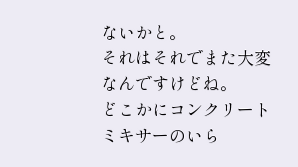ないかと。
それはそれでまた大変なんですけどね。
どこかにコンクリートミキサーのいら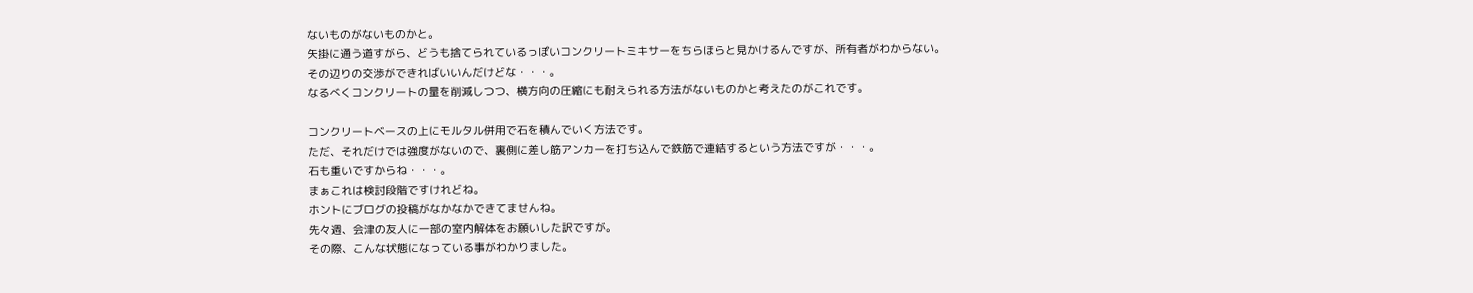ないものがないものかと。
矢掛に通う道すがら、どうも捨てられているっぽいコンクリートミキサーをちらほらと見かけるんですが、所有者がわからない。
その辺りの交渉ができればいいんだけどな・・・。
なるべくコンクリートの量を削減しつつ、横方向の圧縮にも耐えられる方法がないものかと考えたのがこれです。

コンクリートベースの上にモルタル併用で石を積んでいく方法です。
ただ、それだけでは強度がないので、裏側に差し筋アンカーを打ち込んで鉄筋で連結するという方法ですが・・・。
石も重いですからね・・・。
まぁこれは検討段階ですけれどね。
ホントにブログの投稿がなかなかできてませんね。
先々週、会津の友人に一部の室内解体をお願いした訳ですが。
その際、こんな状態になっている事がわかりました。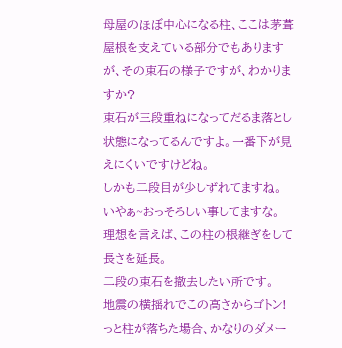母屋のほぼ中心になる柱、ここは茅葺屋根を支えている部分でもありますが、その束石の様子ですが、わかりますか?
束石が三段重ねになってだるま落とし状態になってるんですよ。一番下が見えにくいですけどね。
しかも二段目が少しずれてますね。
いやぁ~おっそろしい事してますな。
理想を言えば、この柱の根継ぎをして長さを延長。
二段の束石を撤去したい所です。
地震の横揺れでこの高さからゴトン!っと柱が落ちた場合、かなりのダメー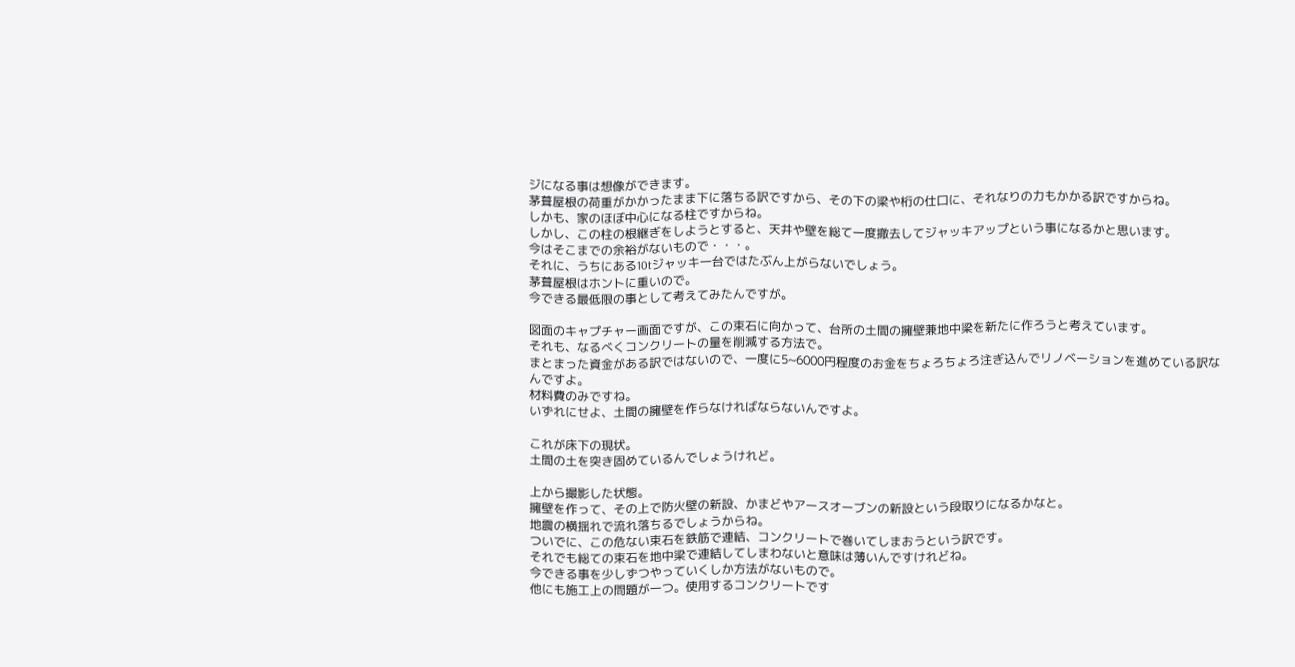ジになる事は想像ができます。
茅葺屋根の荷重がかかったまま下に落ちる訳ですから、その下の梁や桁の仕口に、それなりの力もかかる訳ですからね。
しかも、家のほぼ中心になる柱ですからね。
しかし、この柱の根継ぎをしようとすると、天井や壁を総て一度撤去してジャッキアップという事になるかと思います。
今はそこまでの余裕がないもので・・・。
それに、うちにある10tジャッキ一台ではたぶん上がらないでしょう。
茅葺屋根はホントに重いので。
今できる最低限の事として考えてみたんですが。

図面のキャプチャー画面ですが、この束石に向かって、台所の土間の擁壁兼地中梁を新たに作ろうと考えています。
それも、なるべくコンクリートの量を削減する方法で。
まとまった資金がある訳ではないので、一度に5~6000円程度のお金をちょろちょろ注ぎ込んでリノベーションを進めている訳なんですよ。
材料費のみですね。
いずれにせよ、土間の擁壁を作らなければならないんですよ。

これが床下の現状。
土間の土を突き固めているんでしょうけれど。

上から撮影した状態。
擁壁を作って、その上で防火壁の新設、かまどやアースオーブンの新設という段取りになるかなと。
地震の横揺れで流れ落ちるでしょうからね。
ついでに、この危ない束石を鉄筋で連結、コンクリートで巻いてしまおうという訳です。
それでも総ての束石を地中梁で連結してしまわないと意味は薄いんですけれどね。
今できる事を少しずつやっていくしか方法がないもので。
他にも施工上の問題が一つ。使用するコンクリートです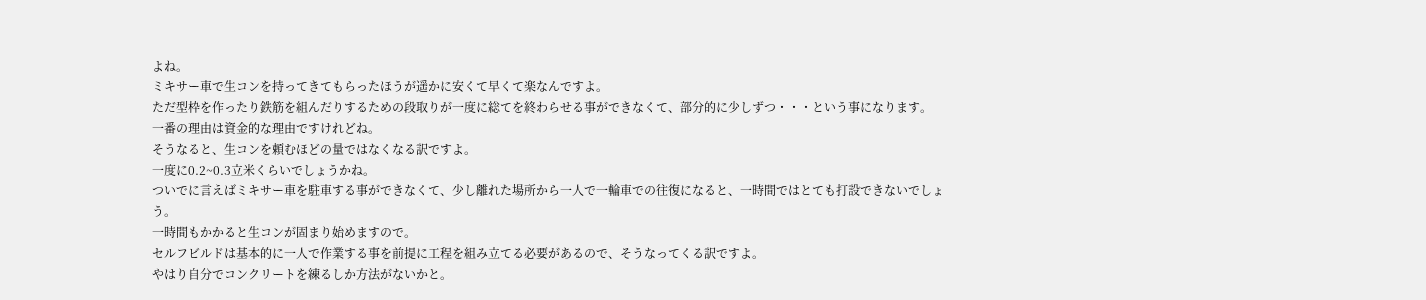よね。
ミキサー車で生コンを持ってきてもらったほうが遥かに安くて早くて楽なんですよ。
ただ型枠を作ったり鉄筋を組んだりするための段取りが一度に総てを終わらせる事ができなくて、部分的に少しずつ・・・という事になります。
一番の理由は資金的な理由ですけれどね。
そうなると、生コンを頼むほどの量ではなくなる訳ですよ。
一度に0.2~0.3立米くらいでしょうかね。
ついでに言えばミキサー車を駐車する事ができなくて、少し離れた場所から一人で一輪車での往復になると、一時間ではとても打設できないでしょう。
一時間もかかると生コンが固まり始めますので。
セルフビルドは基本的に一人で作業する事を前提に工程を組み立てる必要があるので、そうなってくる訳ですよ。
やはり自分でコンクリートを練るしか方法がないかと。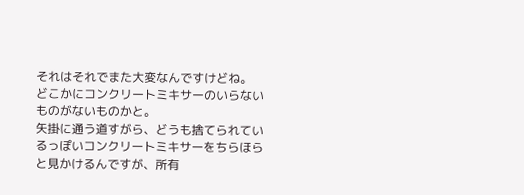それはそれでまた大変なんですけどね。
どこかにコンクリートミキサーのいらないものがないものかと。
矢掛に通う道すがら、どうも捨てられているっぽいコンクリートミキサーをちらほらと見かけるんですが、所有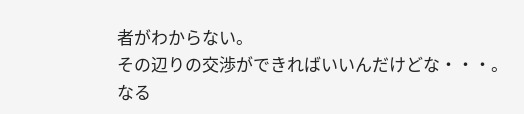者がわからない。
その辺りの交渉ができればいいんだけどな・・・。
なる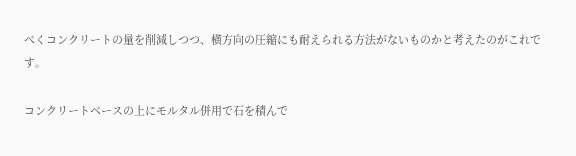べくコンクリートの量を削減しつつ、横方向の圧縮にも耐えられる方法がないものかと考えたのがこれです。

コンクリートベースの上にモルタル併用で石を積んで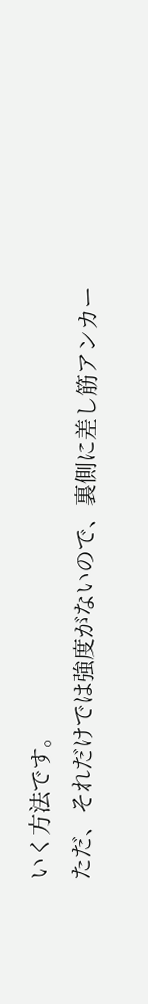いく方法です。
ただ、それだけでは強度がないので、裏側に差し筋アンカー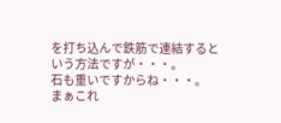を打ち込んで鉄筋で連結するという方法ですが・・・。
石も重いですからね・・・。
まぁこれ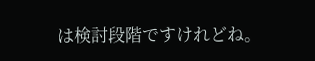は検討段階ですけれどね。